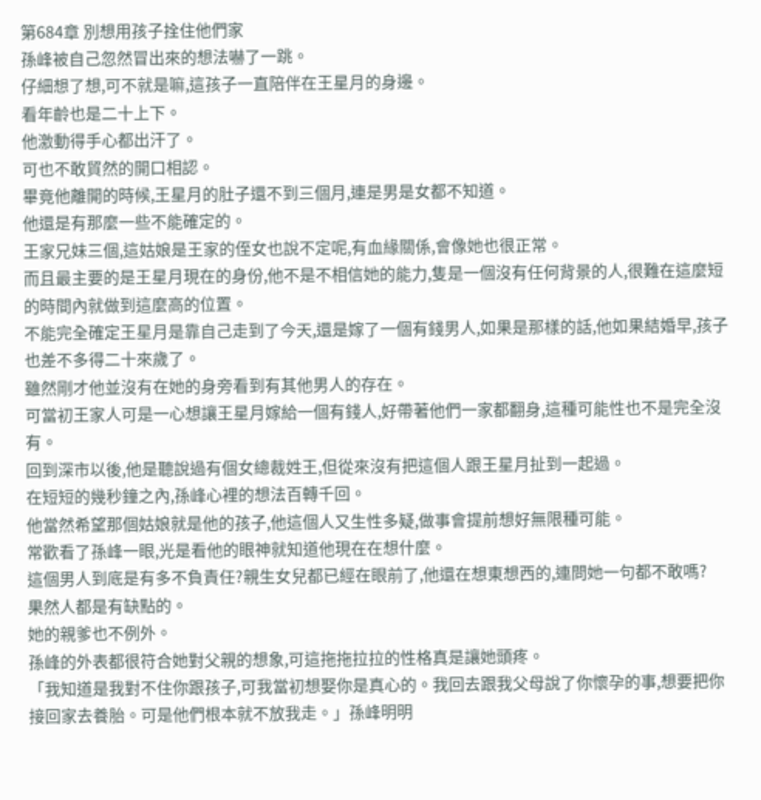第684章 別想用孩子拴住他們家
孫峰被自己忽然冒出來的想法嚇了一跳。
仔細想了想,可不就是嘛,這孩子一直陪伴在王星月的身邊。
看年齡也是二十上下。
他激動得手心都出汗了。
可也不敢貿然的開口相認。
畢竟他離開的時候,王星月的肚子還不到三個月,連是男是女都不知道。
他還是有那麼一些不能確定的。
王家兄妹三個,這姑娘是王家的侄女也說不定呢,有血緣關係,會像她也很正常。
而且最主要的是王星月現在的身份,他不是不相信她的能力,隻是一個沒有任何背景的人,很難在這麼短的時間內就做到這麼高的位置。
不能完全確定王星月是靠自己走到了今天,還是嫁了一個有錢男人,如果是那樣的話,他如果結婚早,孩子也差不多得二十來歲了。
雖然剛才他並沒有在她的身旁看到有其他男人的存在。
可當初王家人可是一心想讓王星月嫁給一個有錢人,好帶著他們一家都翻身,這種可能性也不是完全沒有。
回到深市以後,他是聽說過有個女總裁姓王,但從來沒有把這個人跟王星月扯到一起過。
在短短的幾秒鐘之內,孫峰心裡的想法百轉千回。
他當然希望那個姑娘就是他的孩子,他這個人又生性多疑,做事會提前想好無限種可能。
常歡看了孫峰一眼,光是看他的眼神就知道他現在在想什麼。
這個男人到底是有多不負責任?親生女兒都已經在眼前了,他還在想東想西的,連問她一句都不敢嗎?
果然人都是有缺點的。
她的親爹也不例外。
孫峰的外表都很符合她對父親的想象,可這拖拖拉拉的性格真是讓她頭疼。
「我知道是我對不住你跟孩子,可我當初想娶你是真心的。我回去跟我父母說了你懷孕的事,想要把你接回家去養胎。可是他們根本就不放我走。」孫峰明明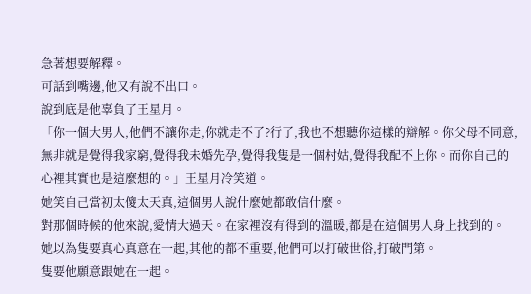急著想要解釋。
可話到嘴邊,他又有說不出口。
說到底是他辜負了王星月。
「你一個大男人,他們不讓你走,你就走不了?行了,我也不想聽你這樣的辯解。你父母不同意,無非就是覺得我家窮,覺得我未婚先孕,覺得我隻是一個村姑,覺得我配不上你。而你自己的心裡其實也是這麼想的。」王星月冷笑道。
她笑自己當初太傻太天真,這個男人說什麼她都敢信什麼。
對那個時候的他來說,愛情大過天。在家裡沒有得到的溫暖,都是在這個男人身上找到的。
她以為隻要真心真意在一起,其他的都不重要,他們可以打破世俗,打破門第。
隻要他願意跟她在一起。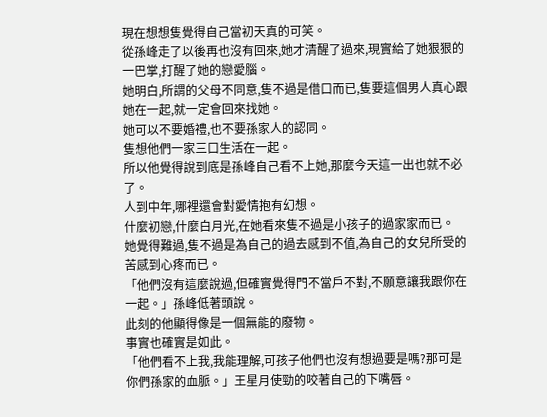現在想想隻覺得自己當初天真的可笑。
從孫峰走了以後再也沒有回來,她才清醒了過來,現實給了她狠狠的一巴掌,打醒了她的戀愛腦。
她明白,所謂的父母不同意,隻不過是借口而已,隻要這個男人真心跟她在一起,就一定會回來找她。
她可以不要婚禮,也不要孫家人的認同。
隻想他們一家三口生活在一起。
所以他覺得說到底是孫峰自己看不上她,那麼今天這一出也就不必了。
人到中年,哪裡還會對愛情抱有幻想。
什麼初戀,什麼白月光,在她看來隻不過是小孩子的過家家而已。
她覺得難過,隻不過是為自己的過去感到不值,為自己的女兒所受的苦感到心疼而已。
「他們沒有這麼說過,但確實覺得門不當戶不對,不願意讓我跟你在一起。」孫峰低著頭說。
此刻的他顯得像是一個無能的廢物。
事實也確實是如此。
「他們看不上我,我能理解,可孩子他們也沒有想過要是嗎?那可是你們孫家的血脈。」王星月使勁的咬著自己的下嘴唇。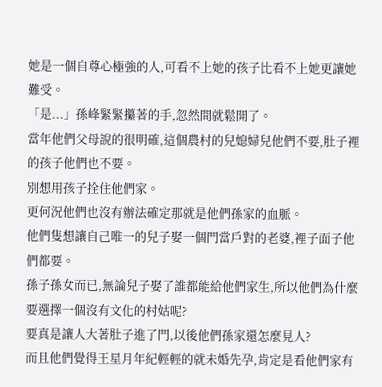她是一個自尊心極強的人,可看不上她的孩子比看不上她更讓她難受。
「是...」孫峰緊緊攥著的手,忽然間就鬆開了。
當年他們父母說的很明確,這個農村的兒媳婦兒他們不要,肚子裡的孩子他們也不要。
別想用孩子拴住他們家。
更何況他們也沒有辦法確定那就是他們孫家的血脈。
他們隻想讓自己唯一的兒子娶一個門當戶對的老婆,裡子面子他們都要。
孫子孫女而已,無論兒子娶了誰都能給他們家生,所以他們為什麼要選擇一個沒有文化的村姑呢?
要真是讓人大著肚子進了門,以後他們孫家還怎麼見人?
而且他們覺得王星月年紀輕輕的就未婚先孕,肯定是看他們家有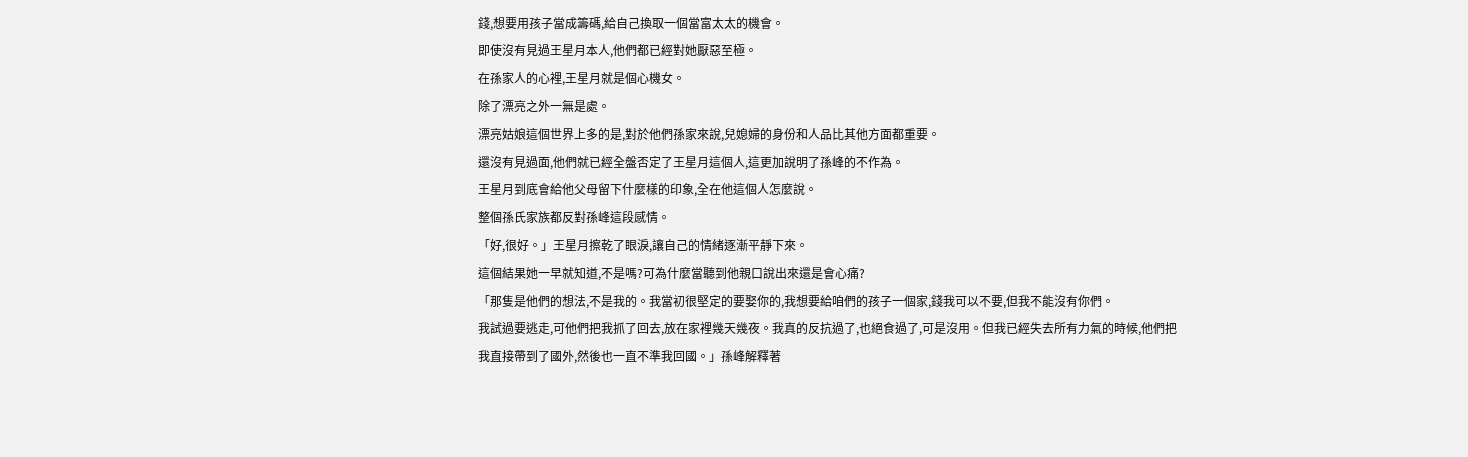錢,想要用孩子當成籌碼,給自己換取一個當富太太的機會。
即使沒有見過王星月本人,他們都已經對她厭惡至極。
在孫家人的心裡,王星月就是個心機女。
除了漂亮之外一無是處。
漂亮姑娘這個世界上多的是,對於他們孫家來說,兒媳婦的身份和人品比其他方面都重要。
還沒有見過面,他們就已經全盤否定了王星月這個人,這更加說明了孫峰的不作為。
王星月到底會給他父母留下什麼樣的印象,全在他這個人怎麼說。
整個孫氏家族都反對孫峰這段感情。
「好,很好。」王星月擦乾了眼淚,讓自己的情緒逐漸平靜下來。
這個結果她一早就知道,不是嗎?可為什麼當聽到他親口說出來還是會心痛?
「那隻是他們的想法,不是我的。我當初很堅定的要娶你的,我想要給咱們的孩子一個家,錢我可以不要,但我不能沒有你們。
我試過要逃走,可他們把我抓了回去,放在家裡幾天幾夜。我真的反抗過了,也絕食過了,可是沒用。但我已經失去所有力氣的時候,他們把我直接帶到了國外,然後也一直不準我回國。」孫峰解釋著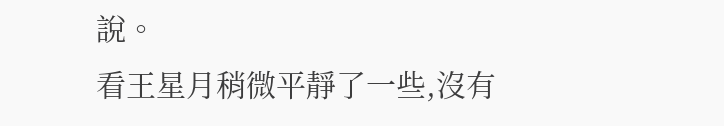說。
看王星月稍微平靜了一些,沒有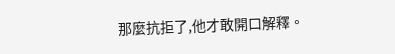那麼抗拒了,他才敢開口解釋。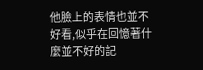他臉上的表情也並不好看,似乎在回憶著什麼並不好的記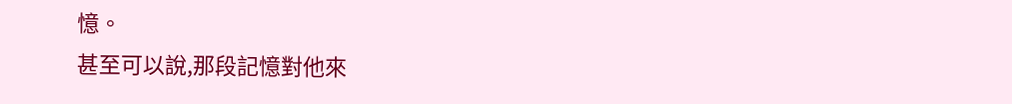憶。
甚至可以說,那段記憶對他來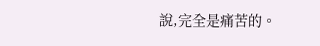說,完全是痛苦的。